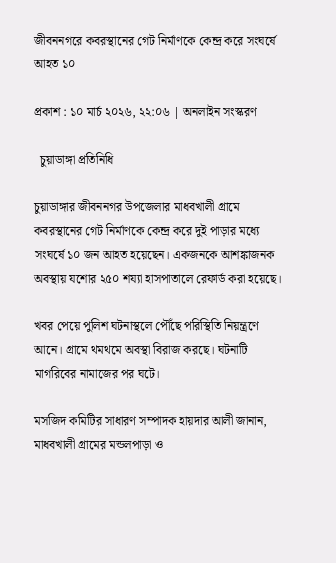জীবননগরে কবরস্থানের গেট নির্মাণকে কেন্দ্র করে সংঘর্ষে আহত ১০

প্রকাশ : ১০ মার্চ ২০২৬, ২২:০৬ | অনলাইন সংস্করণ

  চুয়াডাঙ্গা প্রতিনিধি

চুয়াডাঙ্গার জীবননগর উপজেলার মাধবখালী গ্রামে কবরস্থানের গেট নির্মাণকে কেন্দ্র করে দুই পাড়ার মধ্যে সংঘর্ষে ১০ জন আহত হয়েছেন। একজনকে আশঙ্কাজনক অবস্থায় যশোর ২৫০ শয্যা হাসপাতালে রেফার্ড করা হয়েছে।

খবর পেয়ে পুলিশ ঘটনাস্থলে পৌঁছে পরিস্থিতি নিয়ন্ত্রণে আনে। গ্রামে থমথমে অবস্থা বিরাজ করছে। ঘটনাটি মাগরিবের নামাজের পর ঘটে।

মসজিদ কমিটির সাধারণ সম্পাদক হায়দার আলী জানান, মাধবখালী গ্রামের মন্ডলপাড়া ও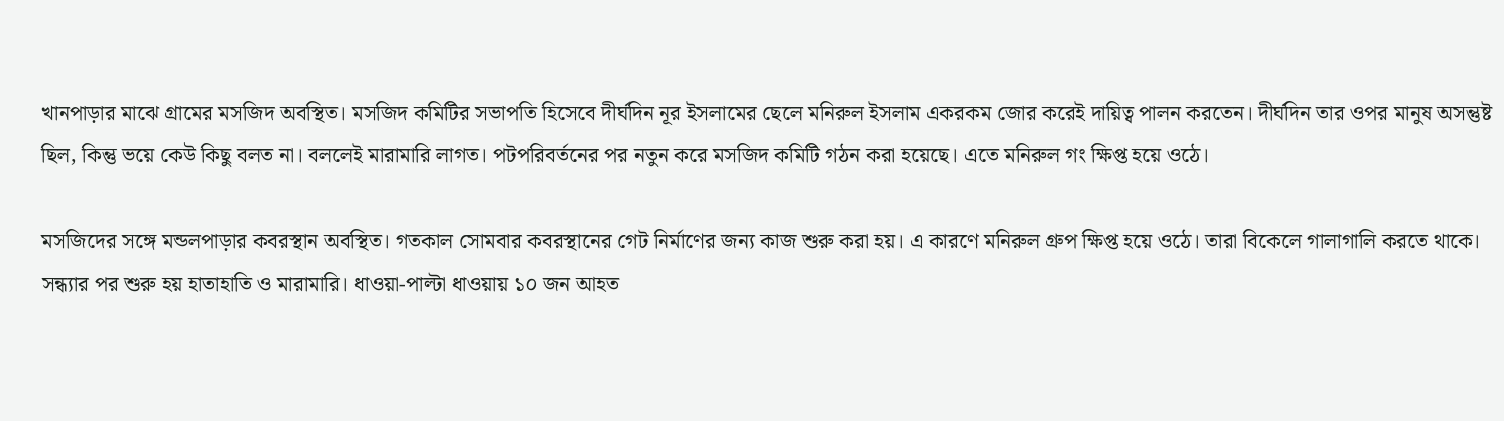খানপাড়ার মাঝে গ্রামের মসজিদ অবস্থিত। মসজিদ কমিটির সভাপতি হিসেবে দীর্ঘদিন নূর ইসলামের ছেলে মনিরুল ইসলাম একরকম জোর করেই দায়িত্ব পালন করতেন। দীর্ঘদিন তার ওপর মানুষ অসন্তুষ্ট ছিল, কিন্তু ভয়ে কেউ কিছু বলত না। বললেই মারামারি লাগত। পটপরিবর্তনের পর নতুন করে মসজিদ কমিটি গঠন করা হয়েছে। এতে মনিরুল গং ক্ষিপ্ত হয়ে ওঠে।

মসজিদের সঙ্গে মন্ডলপাড়ার কবরস্থান অবস্থিত। গতকাল সোমবার কবরস্থানের গেট নির্মাণের জন্য কাজ শুরু করা হয়। এ কারণে মনিরুল গ্রুপ ক্ষিপ্ত হয়ে ওঠে। তারা বিকেলে গালাগালি করতে থাকে। সন্ধ্যার পর শুরু হয় হাতাহাতি ও মারামারি। ধাওয়া-পাল্টা ধাওয়ায় ১০ জন আহত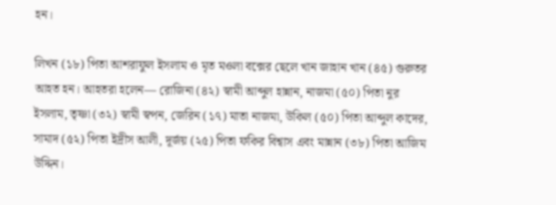হন।

লিখন (১৮) পিতা আশরাফুল ইসলাম ও মৃত মওলা বক্সের ছেলে খান জাহান খান (৪৫) গুরুতর আহত হন। আহতরা হলেন— রোজিনা (৪২) স্বামী আব্দুল হান্নান, নাজমা (৫০) পিতা নুর ইসলাম, তৃষ্ণা (৩২) স্বামী স্বপন, জেরিন (১৭) মাতা নাজমা, উকিল (৫০) পিতা আব্দুল কাদের, সামাদ (৫২) পিতা ইদ্রীস আলী, দূর্জয় (২৫) পিতা ফকির বিশ্বাস এবং মান্নান (৩৮) পিতা আজিম উদ্দিন।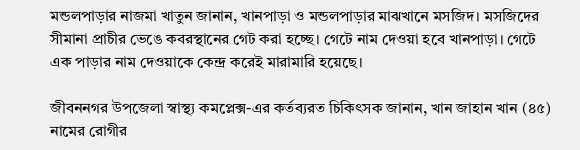মন্ডলপাড়ার নাজমা খাতুন জানান, খানপাড়া ও মন্ডলপাড়ার মাঝখানে মসজিদ। মসজিদের সীমানা প্রাচীর ভেঙে কবরস্থানের গেট করা হচ্ছে। গেটে নাম দেওয়া হবে খানপাড়া। গেটে এক পাড়ার নাম দেওয়াকে কেন্দ্র করেই মারামারি হয়েছে।

জীবননগর উপজেলা স্বাস্থ্য কমপ্লেক্স-এর কর্তব্যরত চিকিৎসক জানান, খান জাহান খান (৪৫) নামের রোগীর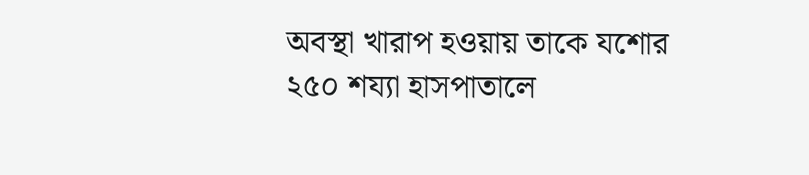অবস্থা খারাপ হওয়ায় তাকে যশোর ২৫০ শয্যা হাসপাতালে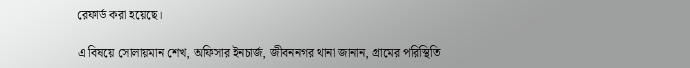রেফার্ড করা হয়েছে।

এ বিষয়ে সোলায়মান শেখ, অফিসার ইনচার্জ, জীবননগর থানা জানান, গ্রামের পরিস্থিতি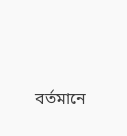বর্তমানে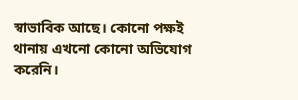স্বাভাবিক আছে। কোনো পক্ষই থানায় এখনো কোনো অভিযোগ করেনি।